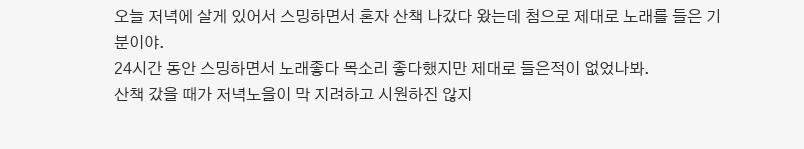오늘 저녁에 살게 있어서 스밍하면서 혼자 산책 나갔다 왔는데 첨으로 제대로 노래를 들은 기분이야.
24시간 동안 스밍하면서 노래좋다 목소리 좋다했지만 제대로 들은적이 없었나봐.
산책 갔을 때가 저녁노을이 막 지려하고 시원하진 않지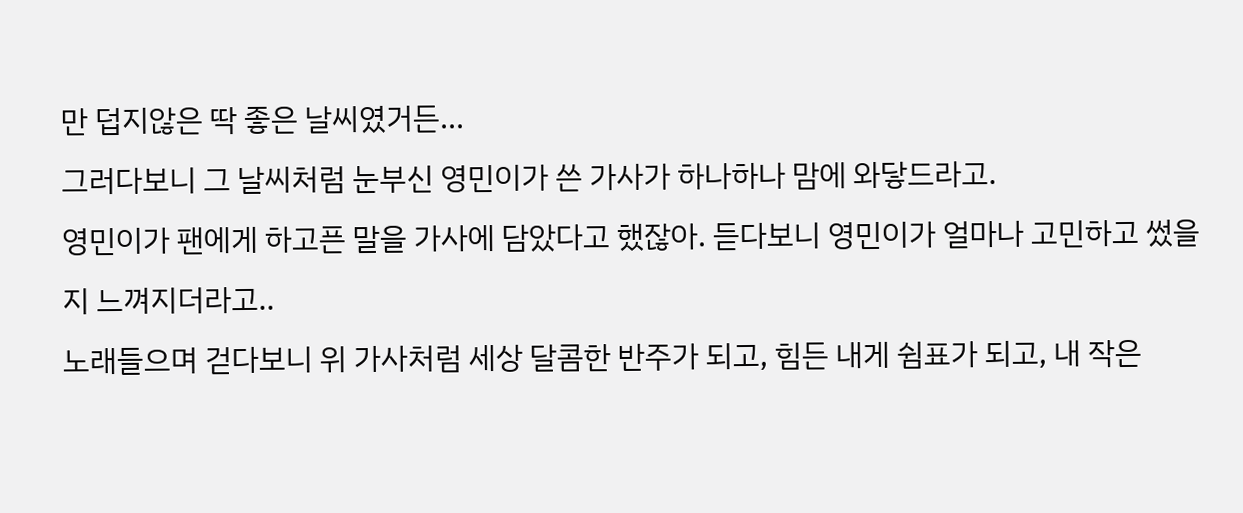만 덥지않은 딱 좋은 날씨였거든...
그러다보니 그 날씨처럼 눈부신 영민이가 쓴 가사가 하나하나 맘에 와닿드라고.
영민이가 팬에게 하고픈 말을 가사에 담았다고 했잖아. 듣다보니 영민이가 얼마나 고민하고 썼을지 느껴지더라고..
노래들으며 걷다보니 위 가사처럼 세상 달콤한 반주가 되고, 힘든 내게 쉼표가 되고, 내 작은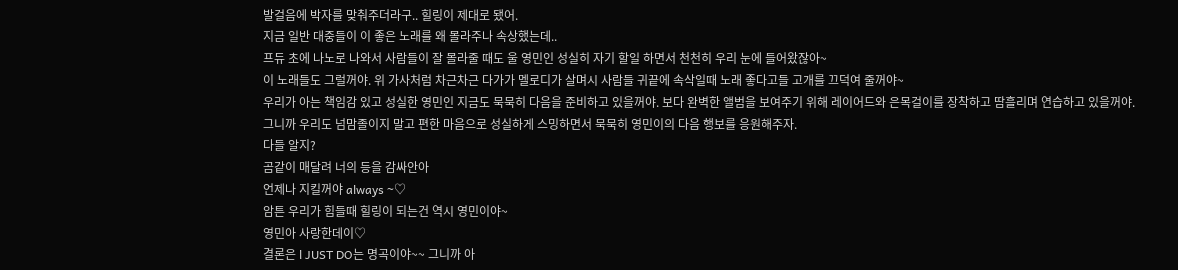발걸음에 박자를 맞춰주더라구.. 힐링이 제대로 됐어.
지금 일반 대중들이 이 좋은 노래를 왜 몰라주나 속상했는데..
프듀 초에 나노로 나와서 사람들이 잘 몰라줄 때도 울 영민인 성실히 자기 할일 하면서 천천히 우리 눈에 들어왔잖아~
이 노래들도 그럴꺼야. 위 가사처럼 차근차근 다가가 멜로디가 살며시 사람들 귀끝에 속삭일때 노래 좋다고들 고개를 끄덕여 줄꺼야~
우리가 아는 책임감 있고 성실한 영민인 지금도 묵묵히 다음을 준비하고 있을꺼야. 보다 완벽한 앨범을 보여주기 위해 레이어드와 은목걸이를 장착하고 땀흘리며 연습하고 있을꺼야.
그니까 우리도 넘맘졸이지 말고 편한 마음으로 성실하게 스밍하면서 묵묵히 영민이의 다음 행보를 응원해주자.
다들 알지?
곰같이 매달려 너의 등을 감싸안아
언제나 지킬꺼야 always ~♡
암튼 우리가 힘들때 힐링이 되는건 역시 영민이야~
영민아 사랑한데이♡
결론은 l JUST DO는 명곡이야~~ 그니까 아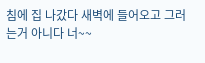침에 집 나갔다 새벽에 들어오고 그러는거 아니다 너~~